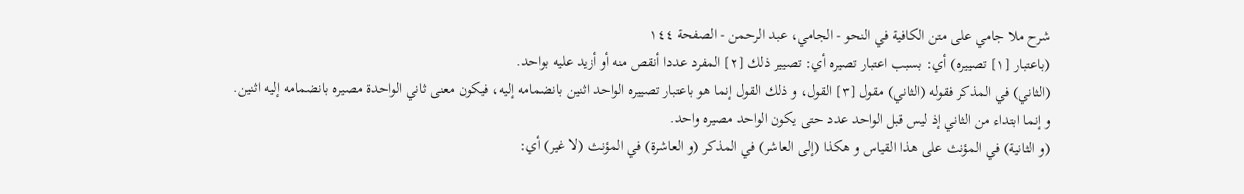شرح ملا جامي على متن الكافية في النحو - الجامي، عبد الرحمن - الصفحة ١٤٤
(باعتبار [١] تصييره) أي: بسبب اعتبار تصيره أي: تصيير ذلك [٢] المفرد عددا أنقص منه أو أزيد عليه بواحد.
(الثاني) في المذكر فقوله (الثاني) مقول [٣] القول، و ذلك القول إنما هو باعتبار تصييره الواحد اثنين بانضمامه إليه، فيكون معنى ثاني الواحدة مصيره بانضمامه إليه اثنين.
و إنما ابتداء من الثاني إذ ليس قبل الواحد عدد حتى يكون الواحد مصيره واحد.
(و الثانية) في المؤنث على هذا القياس و هكذا (إلى العاشر) في المذكر (و العاشرة) في المؤنث (لا غير) أي: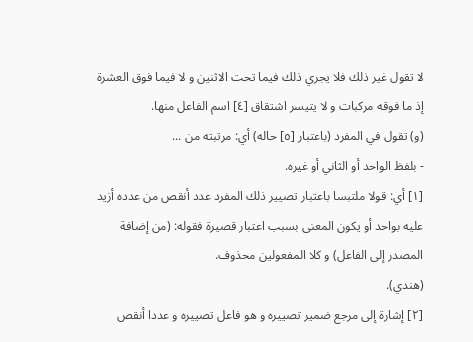لا تقول غير ذلك فلا يجري ذلك فيما تحت الاثنين و لا فيما فوق العشرة إذ ما فوقه مركبات و لا يتيسر اشتقاق [٤] اسم الفاعل منها.
(و) تقول في المفرد (باعتبار [٥] حاله) أي: مرتبته من ...
- بلفظ الواحد أو الثاني أو غيره.
[١] أي: قولا ملتبسا باعتبار تصيير ذلك المفرد عدد أنقص من عدده أزيد عليه بواحد أو يكون المعنى بسبب اعتبار قصيرة فقوله: (من إضافة المصدر إلى الفاعل) و كلا المفعولين محذوف.
(هندي).
[٢] إشارة إلى مرجع ضمير تصييره و هو فاعل تصييره و عددا أنقص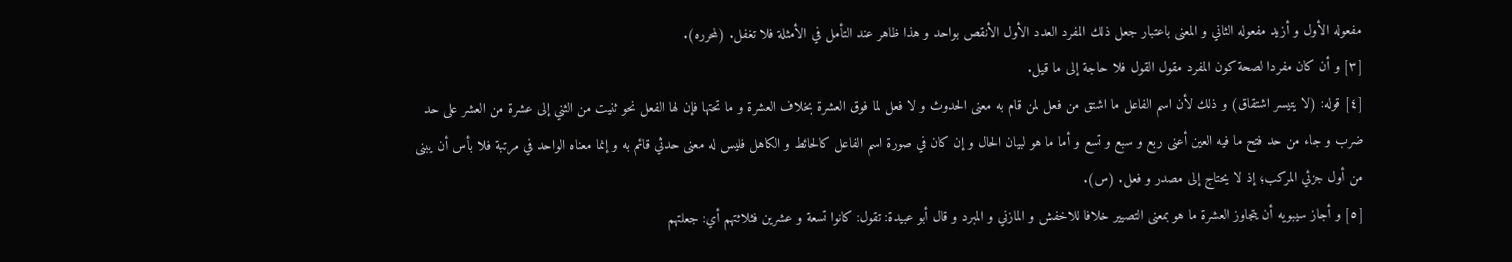مفعوله الأول و أزيد مفعوله الثاني و المعنى باعتبار جعل ذلك المفرد العدد الأول الأنقص بواحد و هذا ظاهر عند التأمل في الأمثلة فلا تغفل. (لمحرره).
[٣] و أن كان مفردا لصحة كون المفرد مقول القول فلا حاجة إلى ما قيل.
[٤] قوله: (لا يتيسر اشتقاق) و ذلك لأن اسم الفاعل ما اشتق من فعل لمن قام به معنى الحدوث و لا فعل لما فوق العشرة بخلاف العشرة و ما تحتها فإن لها الفعل نحو ثنيت من الثني إلى عشرة من العشر على حد ضرب و جاء من حد فتح ما فيه العين أعنى ربع و سبع و تسع و أما ما هو لبيان الحال و إن كان في صورة اسم الفاعل كالحائط و الكاهل فليس له معنى حدثي قائم به و إنما معناه الواحد في مرتبة فلا بأس أن يبنى من أول جزئي المركب؛ إذ لا يحتاج إلى مصدر و فعل. (س).
[٥] و أجاز سيبويه أن يتجاوز العشرة ما هو بمعنى التصيير خلافا للاخفش و المازني و المبرد و قال أبو عبيدة: تقول: كانوا تسعة و عشرين فثلاثتهم أي: جعلتهم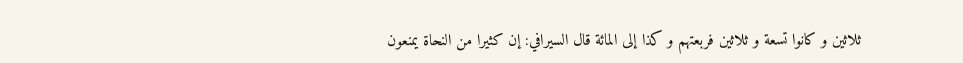ثلاثين و كانوا تسعة و ثلاثين فربعتهم و كذا إلى المائة قال السيرافي: إن كثيرا من النحاة يمنعون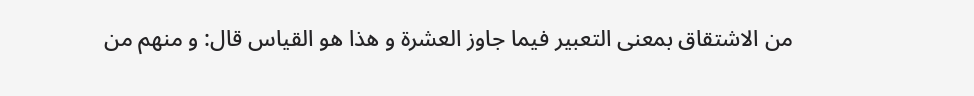من الاشتقاق بمعنى التعبير فيما جاوز العشرة و هذا هو القياس قال: و منهم من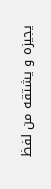يجيزه و يشتقه من لفظ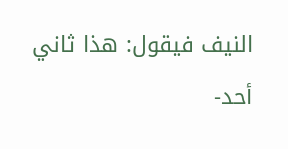النيف فيقول: هذا ثاني أحد-